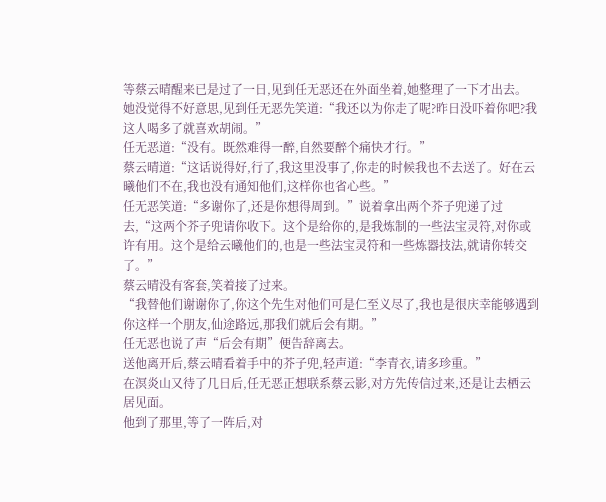等蔡云晴醒来已是过了一日,见到任无恶还在外面坐着,她整理了一下才出去。
她没觉得不好意思,见到任无恶先笑道:“我还以为你走了呢?昨日没吓着你吧?我这人喝多了就喜欢胡闹。”
任无恶道:“没有。既然难得一醉,自然要醉个痛快才行。”
蔡云晴道:“这话说得好,行了,我这里没事了,你走的时候我也不去送了。好在云曦他们不在,我也没有通知他们,这样你也省心些。”
任无恶笑道:“多谢你了,还是你想得周到。”说着拿出两个芥子兜递了过去,“这两个芥子兜请你收下。这个是给你的,是我炼制的一些法宝灵符,对你或许有用。这个是给云曦他们的,也是一些法宝灵符和一些炼器技法,就请你转交了。”
蔡云晴没有客套,笑着接了过来。
“我替他们谢谢你了,你这个先生对他们可是仁至义尽了,我也是很庆幸能够遇到你这样一个朋友,仙途路远,那我们就后会有期。”
任无恶也说了声“后会有期”便告辞离去。
送他离开后,蔡云晴看着手中的芥子兜,轻声道:“李青衣,请多珍重。”
在溟炎山又待了几日后,任无恶正想联系蔡云影,对方先传信过来,还是让去栖云居见面。
他到了那里,等了一阵后,对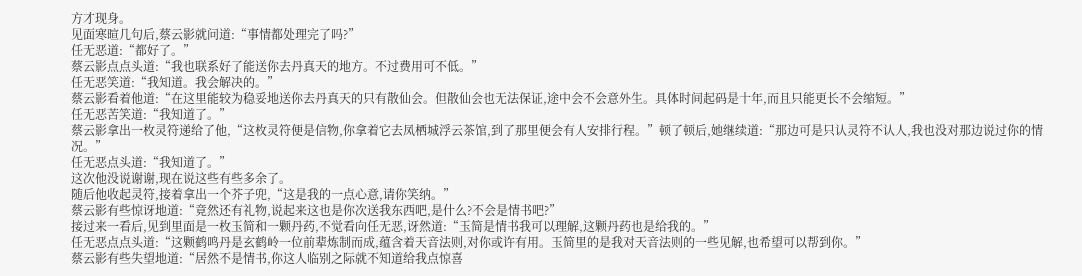方才现身。
见面寒暄几句后,蔡云影就问道:“事情都处理完了吗?”
任无恶道:“都好了。”
蔡云影点点头道:“我也联系好了能送你去丹真天的地方。不过费用可不低。”
任无恶笑道:“我知道。我会解决的。”
蔡云影看着他道:“在这里能较为稳妥地送你去丹真天的只有散仙会。但散仙会也无法保证,途中会不会意外生。具体时间起码是十年,而且只能更长不会缩短。”
任无恶苦笑道:“我知道了。”
蔡云影拿出一枚灵符递给了他,“这枚灵符便是信物,你拿着它去凤栖城浮云茶馆,到了那里便会有人安排行程。”顿了顿后,她继续道:“那边可是只认灵符不认人,我也没对那边说过你的情况。”
任无恶点头道:“我知道了。”
这次他没说谢谢,现在说这些有些多余了。
随后他收起灵符,接着拿出一个芥子兜,“这是我的一点心意,请你笑纳。”
蔡云影有些惊讶地道:“竟然还有礼物,说起来这也是你次送我东西吧,是什么?不会是情书吧?”
接过来一看后,见到里面是一枚玉简和一颗丹药,不觉看向任无恶,讶然道:“玉简是情书我可以理解,这颗丹药也是给我的。”
任无恶点点头道:“这颗鹤鸣丹是玄鹤岭一位前辈炼制而成,蕴含着天音法则,对你或许有用。玉简里的是我对天音法则的一些见解,也希望可以帮到你。”
蔡云影有些失望地道:“居然不是情书,你这人临别之际就不知道给我点惊喜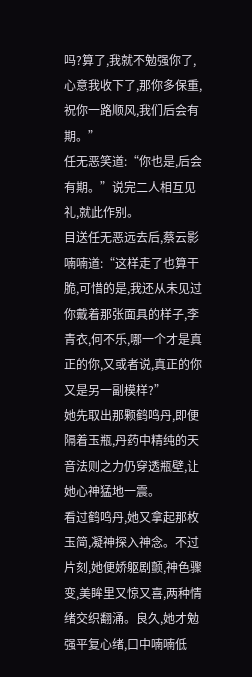吗?算了,我就不勉强你了,心意我收下了,那你多保重,祝你一路顺风,我们后会有期。”
任无恶笑道:“你也是,后会有期。”说完二人相互见礼,就此作别。
目送任无恶远去后,蔡云影喃喃道:“这样走了也算干脆,可惜的是,我还从未见过你戴着那张面具的样子,李青衣,何不乐,哪一个才是真正的你,又或者说,真正的你又是另一副模样?”
她先取出那颗鹤鸣丹,即便隔着玉瓶,丹药中精纯的天音法则之力仍穿透瓶壁,让她心神猛地一震。
看过鹤鸣丹,她又拿起那枚玉简,凝神探入神念。不过片刻,她便娇躯剧颤,神色骤变,美眸里又惊又喜,两种情绪交织翻涌。良久,她才勉强平复心绪,口中喃喃低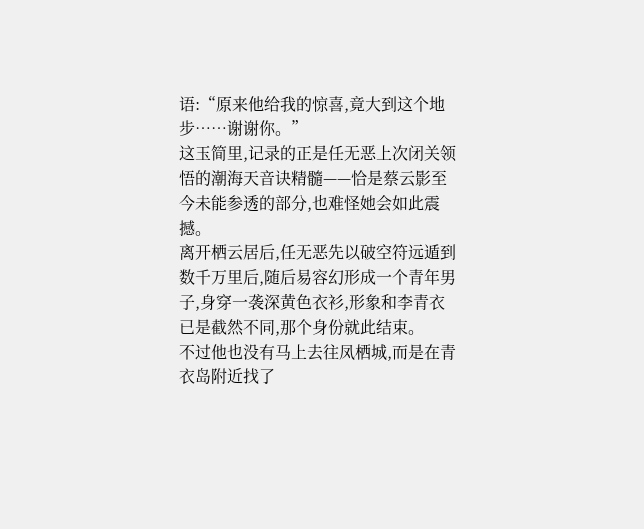语:“原来他给我的惊喜,竟大到这个地步……谢谢你。”
这玉简里,记录的正是任无恶上次闭关领悟的潮海天音诀精髓——恰是蔡云影至今未能参透的部分,也难怪她会如此震撼。
离开栖云居后,任无恶先以破空符远遁到数千万里后,随后易容幻形成一个青年男子,身穿一袭深黄色衣衫,形象和李青衣已是截然不同,那个身份就此结束。
不过他也没有马上去往凤栖城,而是在青衣岛附近找了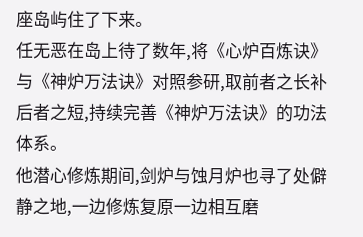座岛屿住了下来。
任无恶在岛上待了数年,将《心炉百炼诀》与《神炉万法诀》对照参研,取前者之长补后者之短,持续完善《神炉万法诀》的功法体系。
他潜心修炼期间,剑炉与蚀月炉也寻了处僻静之地,一边修炼复原一边相互磨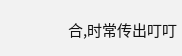合,时常传出叮叮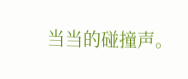当当的碰撞声。